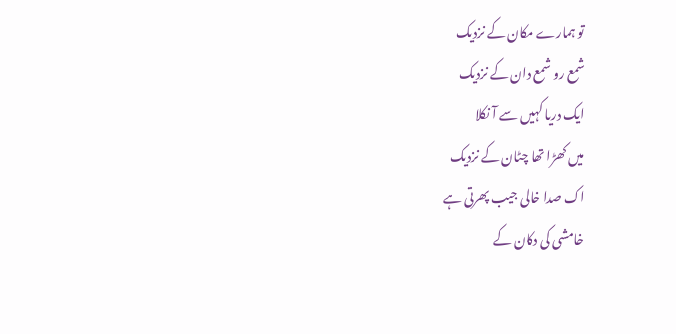تو ہمارے مکان کے نزدیک
شمع رو شمع دان کے نزدیک
ایک دریا کہیں سے آ نکلا
میں کھڑا تھا چٹان کے نزدیک
اک صدا خالی جیب پھرتی ہے
خامشی کی دکان کے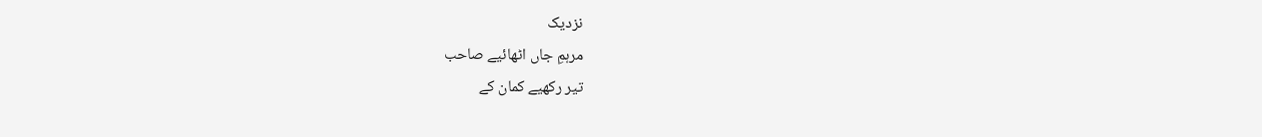نزدیک
مرہمِ جاں اٹھائیے صاحب
تیر رکھیے کمان کے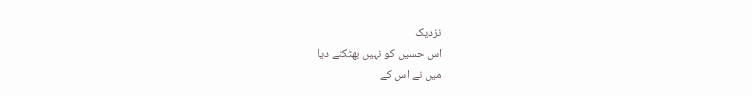نزدیک
اس حسیں کو نہیں بھٹکنے دیا
میں نے اس کے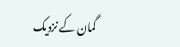گمان کے نزدیک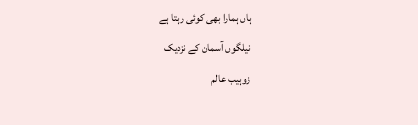ہاں ہمارا بھی کوئی رہتا ہے
نیلگوں آسمان کے نزدیک
زوہیب عالم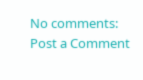No comments:
Post a Comment